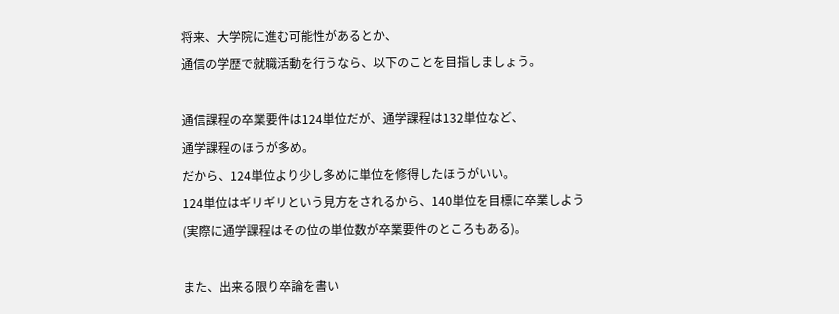将来、大学院に進む可能性があるとか、
通信の学歴で就職活動を行うなら、以下のことを目指しましょう。

通信課程の卒業要件は124単位だが、通学課程は132単位など、
通学課程のほうが多め。
だから、124単位より少し多めに単位を修得したほうがいい。
124単位はギリギリという見方をされるから、140単位を目標に卒業しよう
(実際に通学課程はその位の単位数が卒業要件のところもある)。

また、出来る限り卒論を書い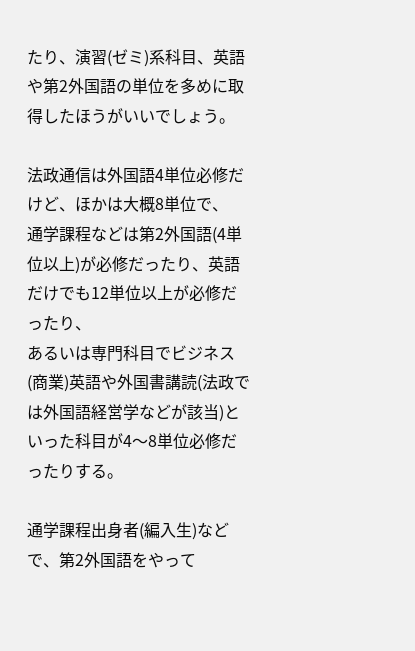たり、演習(ゼミ)系科目、英語や第2外国語の単位を多めに取得したほうがいいでしょう。

法政通信は外国語4単位必修だけど、ほかは大概8単位で、
通学課程などは第2外国語(4単位以上)が必修だったり、英語だけでも12単位以上が必修だったり、
あるいは専門科目でビジネス(商業)英語や外国書講読(法政では外国語経営学などが該当)といった科目が4〜8単位必修だったりする。

通学課程出身者(編入生)などで、第2外国語をやって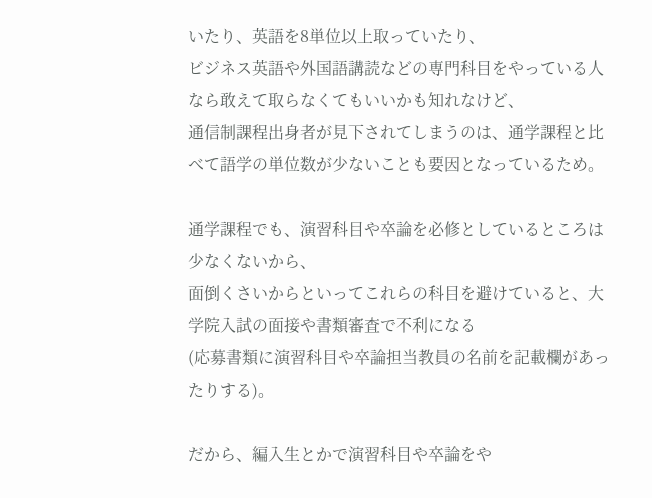いたり、英語を8単位以上取っていたり、
ビジネス英語や外国語講読などの専門科目をやっている人なら敢えて取らなくてもいいかも知れなけど、
通信制課程出身者が見下されてしまうのは、通学課程と比べて語学の単位数が少ないことも要因となっているため。

通学課程でも、演習科目や卒論を必修としているところは少なくないから、
面倒くさいからといってこれらの科目を避けていると、大学院入試の面接や書類審査で不利になる
(応募書類に演習科目や卒論担当教員の名前を記載欄があったりする)。

だから、編入生とかで演習科目や卒論をや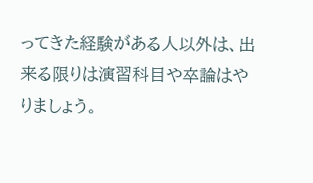ってきた経験がある人以外は、出来る限りは演習科目や卒論はやりましょう。